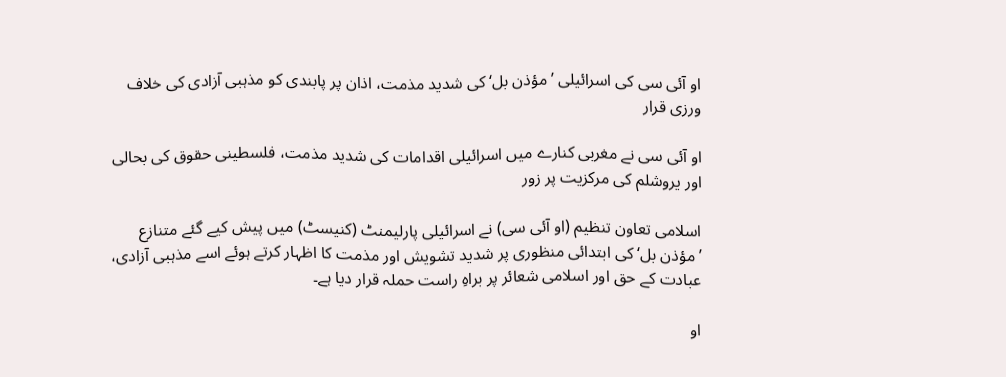او آئی سی کی اسرائیلی ’مؤذن بل‘ کی شدید مذمت، اذان پر پابندی کو مذہبی آزادی کی خلاف ورزی قرار

او آئی سی نے مغربی کنارے میں اسرائیلی اقدامات کی شدید مذمت، فلسطینی حقوق کی بحالی اور یروشلم کی مرکزیت پر زور

اسلامی تعاون تنظیم (او آئی سی) نے اسرائیلی پارلیمنٹ (کنیسٹ) میں پیش کیے گئے متنازع ’مؤذن بل‘ کی ابتدائی منظوری پر شدید تشویش اور مذمت کا اظہار کرتے ہوئے اسے مذہبی آزادی، عبادت کے حق اور اسلامی شعائر پر براہِ راست حملہ قرار دیا ہے۔

او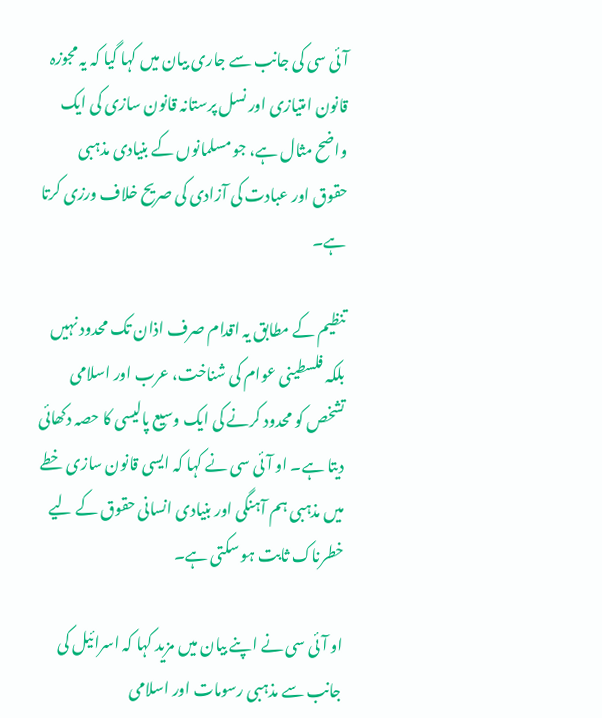آئی سی کی جانب سے جاری بیان میں کہا گیا کہ یہ مجوزہ قانون امتیازی اور نسل پرستانہ قانون سازی کی ایک واضح مثال ہے، جو مسلمانوں کے بنیادی مذہبی حقوق اور عبادت کی آزادی کی صریح خلاف ورزی کرتا ہے۔

تنظیم کے مطابق یہ اقدام صرف اذان تک محدود نہیں بلکہ فلسطینی عوام کی شناخت، عرب اور اسلامی تشخص کو محدود کرنے کی ایک وسیع پالیسی کا حصہ دکھائی دیتا ہے۔ او آئی سی نے کہا کہ ایسی قانون سازی خطے میں مذہبی ہم آہنگی اور بنیادی انسانی حقوق کے لیے خطرناک ثابت ہو سکتی ہے۔

او آئی سی نے اپنے بیان میں مزید کہا کہ اسرائیل کی جانب سے مذہبی رسومات اور اسلامی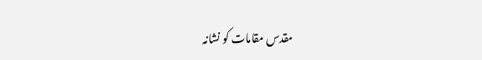مقدس مقامات کو نشانہ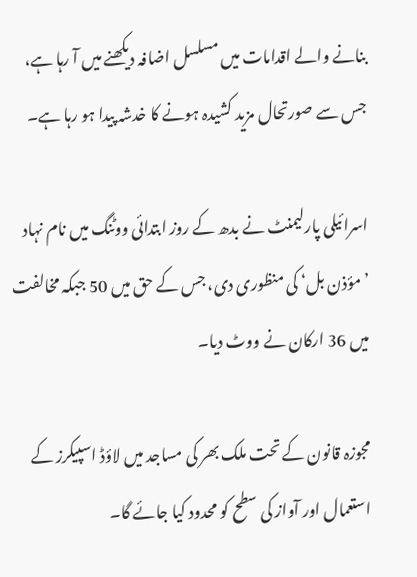بنانے والے اقدامات میں مسلسل اضافہ دیکھنے میں آ رہا ہے، جس سے صورتحال مزید کشیدہ ہونے کا خدشہ پیدا ہو رہا ہے۔

اسرائیلی پارلیمنٹ نے بدھ کے روز ابتدائی ووٹنگ میں نام نہاد ’مؤذن بل‘ کی منظوری دی، جس کے حق میں 50 جبکہ مخالفت میں 36 ارکان نے ووٹ دیا۔

مجوزہ قانون کے تحت ملک بھر کی مساجد میں لاؤڈ اسپیکرز کے استعمال اور آواز کی سطح کو محدود کیا جائے گا۔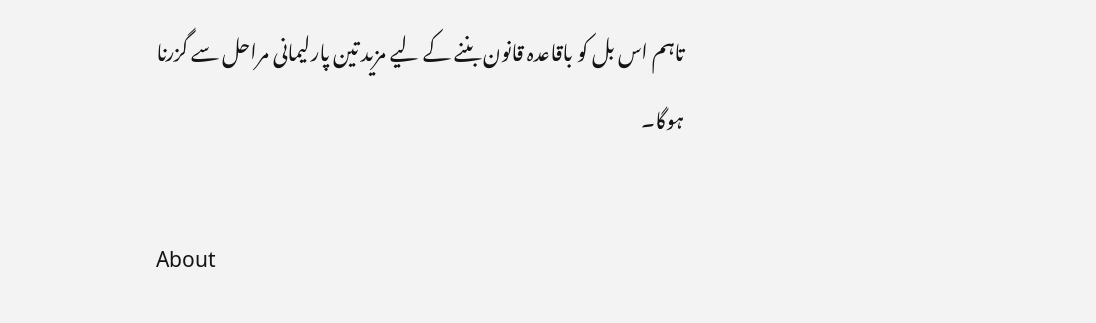تاہم اس بل کو باقاعدہ قانون بننے کے لیے مزید تین پارلیمانی مراحل سے گزرنا ہوگا۔

About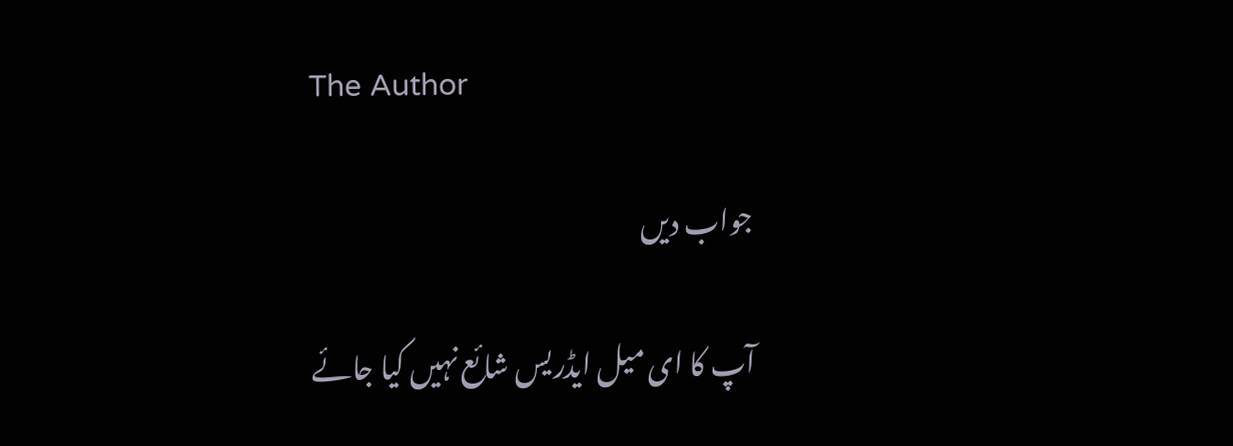The Author

جواب دیں

آپ کا ای میل ایڈریس شائع نہیں کیا جائے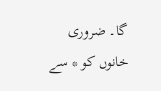گا۔ ضروری خانوں کو * سے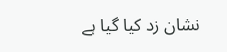نشان زد کیا گیا ہے